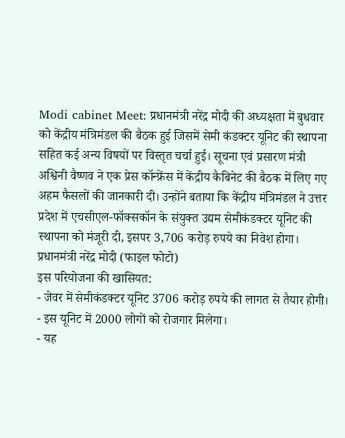Modi cabinet Meet: प्रधानमंत्री नरेंद्र मोदी की अध्यक्षता में बुधवार को केंद्रीय मंत्रिमंडल की बैठक हुई जिसमें सेमी कंडक्टर यूनिट की स्थापना सहित कई अन्य विषयों पर विस्तृत चर्चा हुई। सूचना एवं प्रसारण मंत्री अश्विनी वैष्णव ने एक प्रेस कॉन्फ्रेंस में केंद्रीय कैबिनेट की बैठक में लिए गए अहम फैसलों की जानकारी दी। उन्होंने बताया कि केंद्रीय मंत्रिमंडल ने उत्तर प्रदेश में एचसीएल-फॉक्सकॉन के संयुक्त उद्यम सेमीकंडक्टर यूनिट की स्थापना को मंजूरी दी, इसपर 3,706 करोड़ रुपये का निवेश होगा।
प्रधानमंत्री नरेंद्र मोदी (फाइल फोटो)
इस परियोजना की खासियत:
- जेवर में सेमीकंडक्टर यूनिट 3706 करोड़ रुपये की लागत से तैयार होगी।
- इस यूनिट में 2000 लोगों को रोजगार मिलेगा।
- यह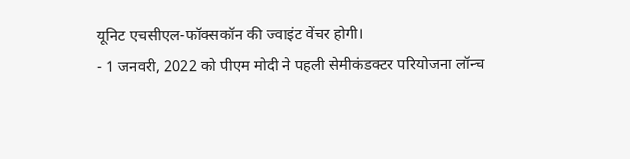यूनिट एचसीएल-फॉक्सकॉन की ज्वाइंट वेंचर होगी।
- 1 जनवरी, 2022 को पीएम मोदी ने पहली सेमीकंडक्टर परियोजना लॉन्च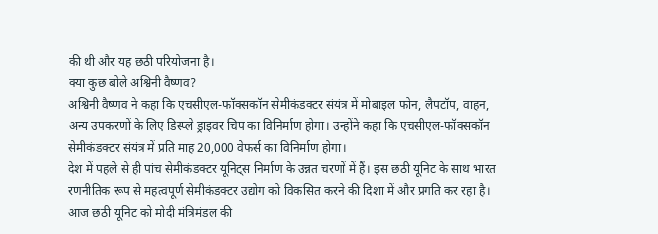की थी और यह छठी परियोजना है।
क्या कुछ बोले अश्विनी वैष्णव?
अश्विनी वैष्णव ने कहा कि एचसीएल-फॉक्सकॉन सेमीकंडक्टर संयंत्र में मोबाइल फोन, लैपटॉप, वाहन, अन्य उपकरणों के लिए डिस्प्ले ड्राइवर चिप का विनिर्माण होगा। उन्होंने कहा कि एचसीएल-फॉक्सकॉन सेमीकंडक्टर संयंत्र में प्रति माह 20,000 वेफर्स का विनिर्माण होगा।
देश में पहले से ही पांच सेमीकंडक्टर यूनिट्स निर्माण के उन्नत चरणों में हैं। इस छठी यूनिट के साथ भारत रणनीतिक रूप से महत्वपूर्ण सेमीकंडक्टर उद्योग को विकसित करने की दिशा में और प्रगति कर रहा है। आज छठी यूनिट को मोदी मंत्रिमंडल की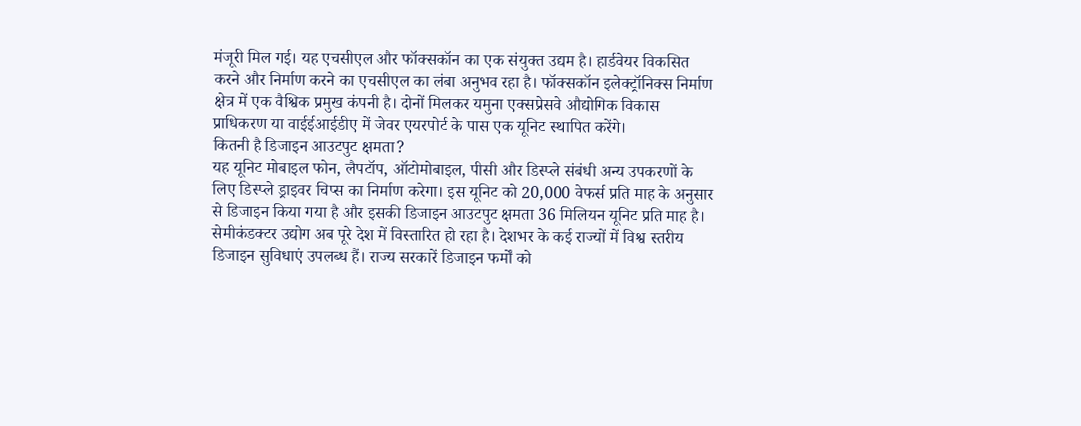मंजूरी मिल गई। यह एचसीएल और फॉक्सकॉन का एक संयुक्त उद्यम है। हार्डवेयर विकसित करने और निर्माण करने का एचसीएल का लंबा अनुभव रहा है। फॉक्सकॉन इलेक्ट्रॉनिक्स निर्माण क्षेत्र में एक वैश्विक प्रमुख कंपनी है। दोनों मिलकर यमुना एक्सप्रेसवे औद्योगिक विकास प्राधिकरण या वाईईआईडीए में जेवर एयरपोर्ट के पास एक यूनिट स्थापित करेंगे।
कितनी है डिजाइन आउटपुट क्षमता?
यह यूनिट मोबाइल फोन, लैपटॉप, ऑटोमोबाइल, पीसी और डिस्प्ले संबंधी अन्य उपकरणों के लिए डिस्प्ले ड्राइवर चिप्स का निर्माण करेगा। इस यूनिट को 20,000 वेफर्स प्रति माह के अनुसार से डिजाइन किया गया है और इसकी डिजाइन आउटपुट क्षमता 36 मिलियन यूनिट प्रति माह है।
सेमीकंडक्टर उद्योग अब पूरे देश में विस्तारित हो रहा है। देशभर के कई राज्यों में विश्व स्तरीय डिजाइन सुविधाएं उपलब्ध हैं। राज्य सरकारें डिजाइन फर्मों को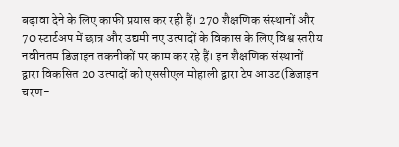बढ़ावा देने के लिए काफी प्रयास कर रही हैं। 270 शैक्षणिक संस्थानों और 70 स्टार्टअप में छात्र और उद्यमी नए उत्पादों के विकास के लिए विश्व स्तरीय नवीनतम डिजाइन तकनीकों पर काम कर रहे हैं। इन शैक्षणिक संस्थानों द्वारा विकसित 20 उत्पादों को एससीएल मोहाली द्वारा टेप आउट(डिजाइन चरण-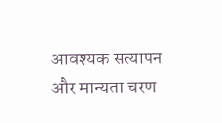आवश्यक सत्यापन और मान्यता चरण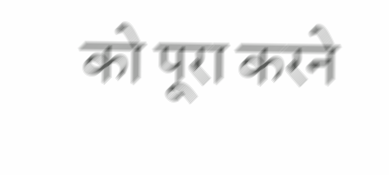को पूरा करने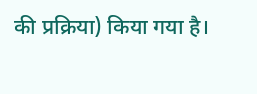की प्रक्रिया) किया गया है।